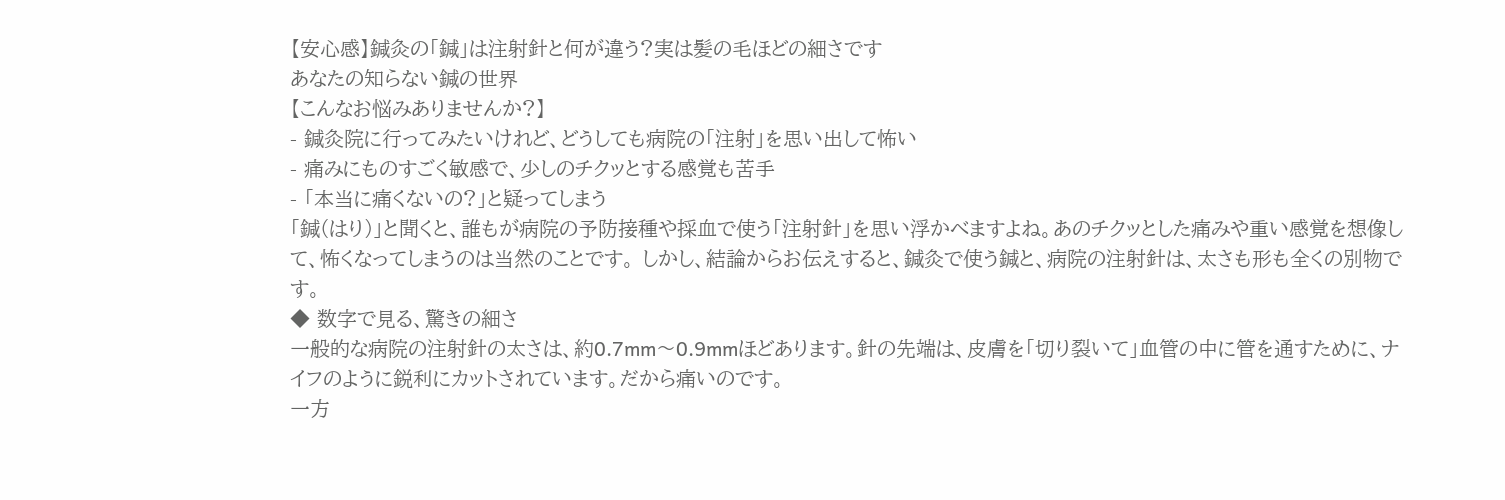【安心感】鍼灸の「鍼」は注射針と何が違う?実は髪の毛ほどの細さです
あなたの知らない鍼の世界
【こんなお悩みありませんか?】
- 鍼灸院に行ってみたいけれど、どうしても病院の「注射」を思い出して怖い
- 痛みにものすごく敏感で、少しのチクッとする感覚も苦手
- 「本当に痛くないの?」と疑ってしまう
「鍼(はり)」と聞くと、誰もが病院の予防接種や採血で使う「注射針」を思い浮かべますよね。あのチクッとした痛みや重い感覚を想像して、怖くなってしまうのは当然のことです。 しかし、結論からお伝えすると、鍼灸で使う鍼と、病院の注射針は、太さも形も全くの別物です。
◆ 数字で見る、驚きの細さ
一般的な病院の注射針の太さは、約0.7mm〜0.9mmほどあります。針の先端は、皮膚を「切り裂いて」血管の中に管を通すために、ナイフのように鋭利にカットされています。だから痛いのです。
一方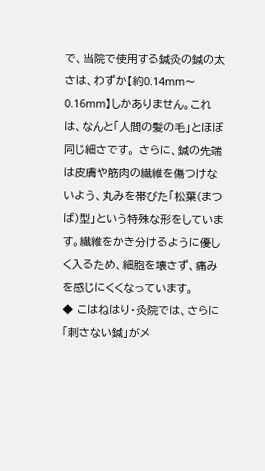で、当院で使用する鍼灸の鍼の太さは、わずか【約0.14mm〜0.16mm】しかありません。これは、なんと「人間の髪の毛」とほぼ同じ細さです。 さらに、鍼の先端は皮膚や筋肉の繊維を傷つけないよう、丸みを帯びた「松葉(まつば)型」という特殊な形をしています。繊維をかき分けるように優しく入るため、細胞を壊さず、痛みを感じにくくなっています。
◆ こはねはり・灸院では、さらに「刺さない鍼」がメ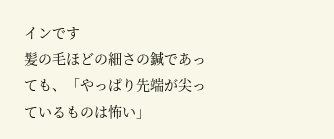インです
髪の毛ほどの細さの鍼であっても、「やっぱり先端が尖っているものは怖い」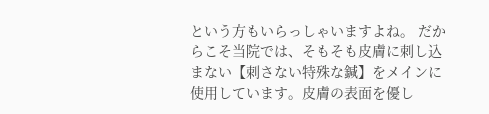という方もいらっしゃいますよね。 だからこそ当院では、そもそも皮膚に刺し込まない【刺さない特殊な鍼】をメインに使用しています。皮膚の表面を優し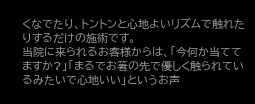くなでたり、トントンと心地よいリズムで触れたりするだけの施術です。
当院に来られるお客様からは、「今何か当ててますか?」「まるでお箸の先で優しく触られているみたいで心地いい」というお声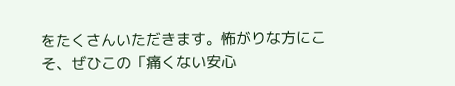をたくさんいただきます。怖がりな方にこそ、ぜひこの「痛くない安心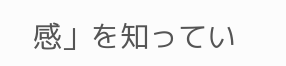感」を知ってい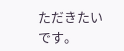ただきたいです。